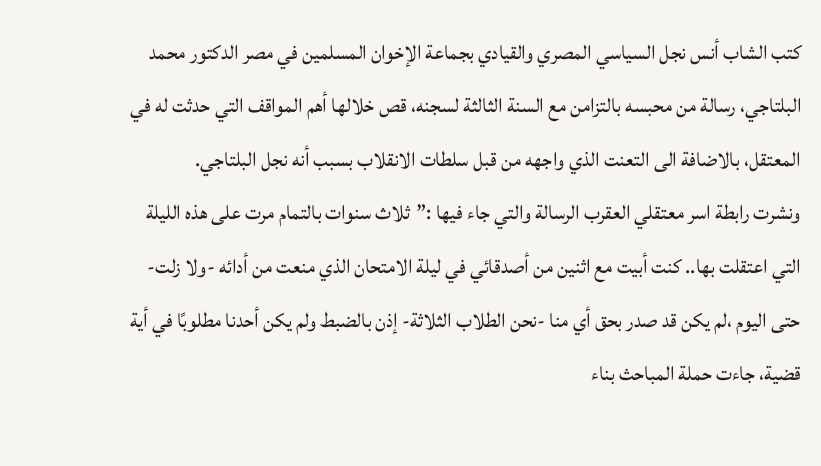كتب الشاب أنس نجل السياسي المصري والقيادي بجماعة الإخوان المسلمين في مصر الدكتور محمد البلتاجي، رسالة من محبسه بالتزامن مع السنة الثالثة لسجنه، قص خلالها أهم المواقف التي حدثت له في المعتقل، بالاضافة الى التعنت الذي واجهه من قبل سلطات الانقلاب بسبب أنه نجل البلتاجي.
ونشرت رابطة اسر معتقلي العقرب الرسالة والتي جاء فيها :”ثلاث سنوات بالتمام مرت على هذه الليلة التي اعتقلت بها.. كنت أبيت مع اثنين من أصدقائي في ليلة الامتحان الذي منعت من أدائه -ولا زلت- حتى اليوم ،لم يكن قد صدر بحق أي منا -نحن الطلاب الثلاثة- إذن بالضبط ولم يكن أحدنا مطلوبًا في أية قضية، جاءت حملة المباحث بناء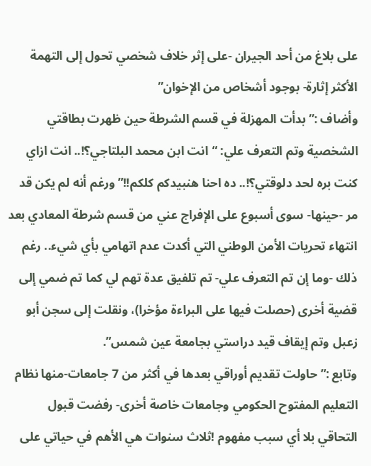على بلاغ من أحد الجيران -على إثر خلاف شخصي تحول إلى التهمة الأكثر إثارة- بوجود أشخاص من الإخوان”
وأضاف :”بدأت المهزلة في قسم الشرطة حين ظهرت بطاقتي الشخصية وتم التعرف علي: “انت ابن محمد البلتاجي؟!.. انت ازاي كنت بره لحد دلوقتي؟!.. ده احنا هنبيدكم كلكم!!”ورغم أنه لم يكن قد مر -حينها- سوى أسبوع على الإفراج عني من قسم شرطة المعادي بعد انتهاء تحريات الأمن الوطني التي أكدت عدم اتهامي بأي شيء.. رغم ذلك -وما إن تم التعرف علي- تم تلفيق عدة تهم لي كما تم ضمي إلى قضية أخرى (حصلت فيها على البراءة مؤخرا)، ونقلت إلى سجن أبو زعبل وتم إيقاف قيد دراستي بجامعة عين شمس”.
وتابع :” حاولت تقديم أوراقي بعدها في أكثر من 7 جامعات-منها نظام التعليم المفتوح الحكومي وجامعات خاصة أخرى- رفضت قبول التحاقي بلا أي سبب مفهوم !ثلاث سنوات هي الأهم في حياتي على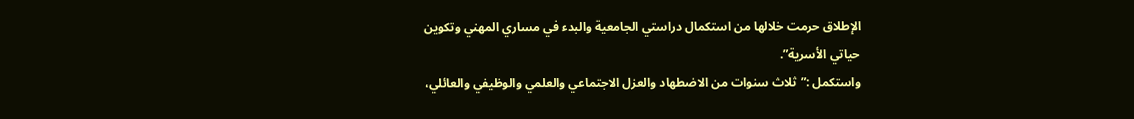الإطلاق حرمت خلالها من استكمال دراستي الجامعية والبدء في مساري المهني وتكوين حياتي الأسرية”.
واستكمل :”ثلاث سنوات من الاضطهاد والعزل الاجتماعي والعلمي والوظيفي والعائلي،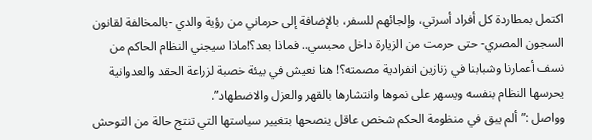اكتمل بمطاردة كل أفراد أسرتي، وإلجائهم للسفر، بالإضافة إلى حرماني من رؤية والدي -بالمخالفة لقانون السجون المصري- حتى حرمت من الزيارة داخل محبسي.. فماذا بعد؟!ماذا سيجني النظام الحاكم من نسف أعمارنا وشبابنا في زنازين انفرادية مصمته؟! هنا نعيش في بيئة خصبة لزراعة الحقد والعدوانية يحرسها النظام بنفسه ويسهر على نموها وانتشارها بالقهر والعزل والاضطهاد”.
وواصل :”ألم يبق في منظومة الحكم شخص عاقل ينصحها بتغيير سياستها التي تنتج حالة من التوحش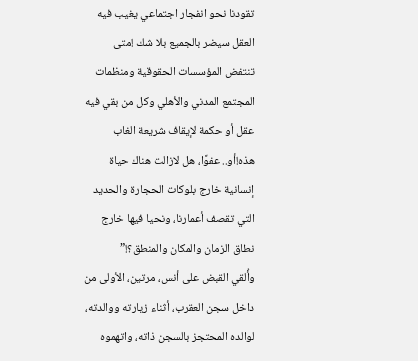تقودنا نحو انفجار اجتماعي يغيب فيه العقل سيضر بالجميع بلا شك !متى تنتفض المؤسسات الحقوقية ومنظمات المجتمع المدني والأهلي وكل من بقي فيه عقل أو حكمة لإيقاف شريعة الغاب هذه!أو.. عفوًا، هل لازالت هناك حياة إنسانية خارج بلوكات الحجارة والحديد التي تقصف أعمارنا، ونحيا فيها خارج نطاق الزمان والمكان والمنطق؟!”
وأُلقي القبض على أنس، مرتين، الأولى من داخل سجن العقرب، أثناء زيارته ووالدته، لوالده المحتجز بالسجن ذاته، واتهموه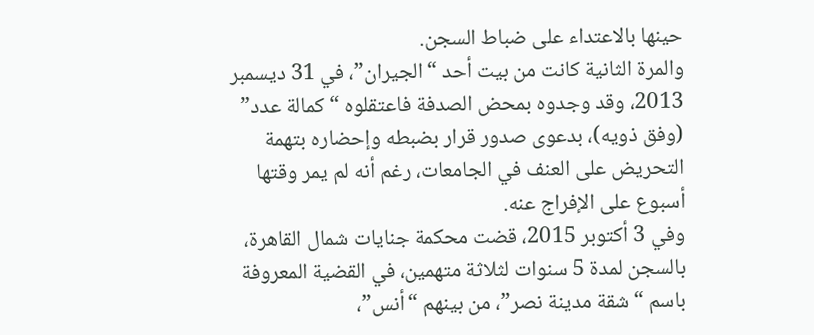حينها بالاعتداء على ضباط السجن.
والمرة الثانية كانت من بيت أحد “الجيران”، في 31 ديسمبر 2013، وقد وجدوه بمحض الصدفة فاعتقلوه “كمالة عدد” (وفق ذويه)، بدعوى صدور قرار بضبطه وإحضاره بتهمة التحريض على العنف في الجامعات، رغم أنه لم يمر وقتها أسبوع على الإفراج عنه.
وفي 3 أكتوبر 2015، قضت محكمة جنايات شمال القاهرة، بالسجن لمدة 5 سنوات لثلاثة متهمين، في القضية المعروفة باسم “شقة مدينة نصر”، من بينهم “أنس”،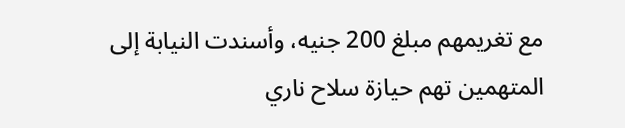مع تغريمهم مبلغ 200 جنيه، وأسندت النيابة إلى المتهمين تهم حيازة سلاح ناري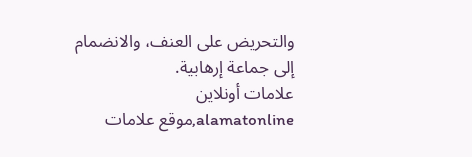والتحريض على العنف، والانضمام إلى جماعة إرهابية.
علامات أونلاين alamatonline,موقع علامات